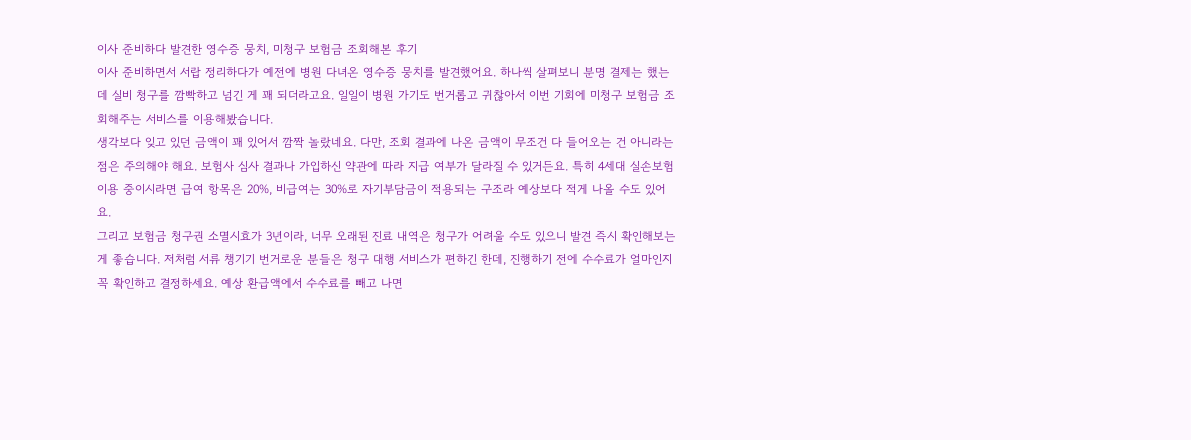이사 준비하다 발견한 영수증 뭉치, 미청구 보험금 조회해본 후기
이사 준비하면서 서랍 정리하다가 예전에 병원 다녀온 영수증 뭉치를 발견했어요. 하나씩 살펴보니 분명 결제는 했는데 실비 청구를 깜빡하고 넘긴 게 꽤 되더라고요. 일일이 병원 가기도 번거롭고 귀찮아서 이번 기회에 미청구 보험금 조회해주는 서비스를 이용해봤습니다.
생각보다 잊고 있던 금액이 꽤 있어서 깜짝 놀랐네요. 다만, 조회 결과에 나온 금액이 무조건 다 들어오는 건 아니라는 점은 주의해야 해요. 보험사 심사 결과나 가입하신 약관에 따라 지급 여부가 달라질 수 있거든요. 특히 4세대 실손보험 이용 중이시라면 급여 항목은 20%, 비급여는 30%로 자기부담금이 적용되는 구조라 예상보다 적게 나올 수도 있어요.
그리고 보험금 청구권 소멸시효가 3년이라, 너무 오래된 진료 내역은 청구가 어려울 수도 있으니 발견 즉시 확인해보는 게 좋습니다. 저처럼 서류 챙기기 번거로운 분들은 청구 대행 서비스가 편하긴 한데, 진행하기 전에 수수료가 얼마인지 꼭 확인하고 결정하세요. 예상 환급액에서 수수료를 빼고 나면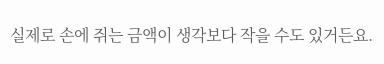실제로 손에 쥐는 금액이 생각보다 작을 수도 있거든요.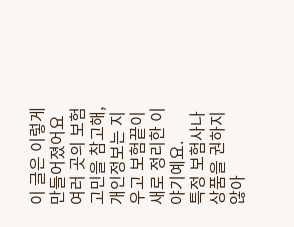이 글은 이렇게 만들어졌어요
여러 곳의 보험 고민을 참고해, 개인정보는 지우고 보험끝이 새로 정리한 이야기예요.
특정 보험사나 상품을 권하지 않아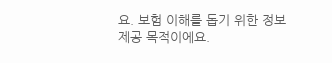요. 보험 이해를 돕기 위한 정보 제공 목적이에요.